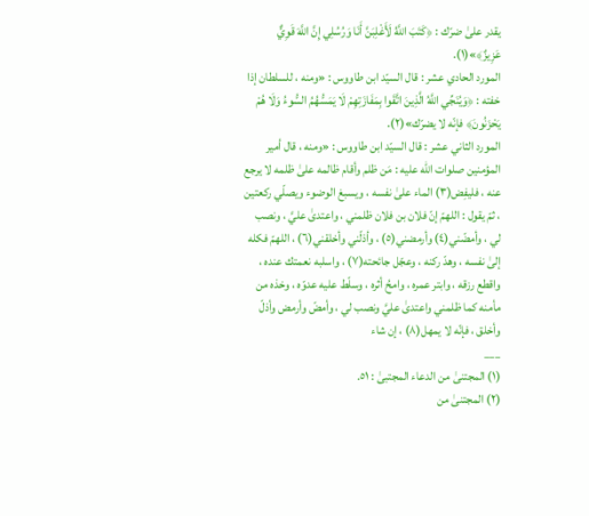يقدر علىٰ ضرّك : ﴿كَتَبَ اللَّهُ لَأَغْلِبَنَّ أَنَا وَرُسُلِي إِنَّ اللَّهَ قَوِيٌّ عَزِيزٌ﴾»(١).
المورد الحادي عشر : قال السيّد ابن طاووس : «ومنه ، للسلطان إذا خفته : ﴿وَيُنَجِّي اللَّهُ الَّذِينَ اتَّقَوا بِمَفَازَتِهِمْ لَا يَمَسُّهُمُ السُّوءُ وَلَا هُمْ يَحْزَنُونَ﴾ فإنّه لا يضرّك»(٢).
المورد الثاني عشر : قال السيّد ابن طاووس : «ومنه ، قال أمير المؤمنين صلوات الله عليه : مَن ظلم وأقام ظالمه علىٰ ظلمه لا يرجع عنه ، فليفِض(٣) الماء علىٰ نفسه ، ويسبغ الوضوء ويصلّي ركعتين ، ثمّ يقول : اللهمّ إنّ فلان بن فلان ظلمني ، واعتدىٰ عليَّ ، ونصب لي ، وأمضّني(٤) وأرمضني(٥) ، وأذلّني وأخلقني(٦) ، اللهمّ فكله إلىٰ نفسه ، وهدّ ركنه ، وعجّل جائحته(٧) ، واسلبه نعمتك عنده ، واقطع رزقه ، وابتر عمره ، وامحُ أثره ، وسلّط عليه عدوّه ، وخذه من مأمنه كما ظلمني واعتدىٰ عليَّ ونصب لي ، وأمضّ وأرمض وأذلّ وأخلق ، فإنّه لا يمهل(٨) ، إن شاء
___
(١) المجتنىٰ من الدعاء المجتبىٰ : ٥١.
(٢) المجتنىٰ من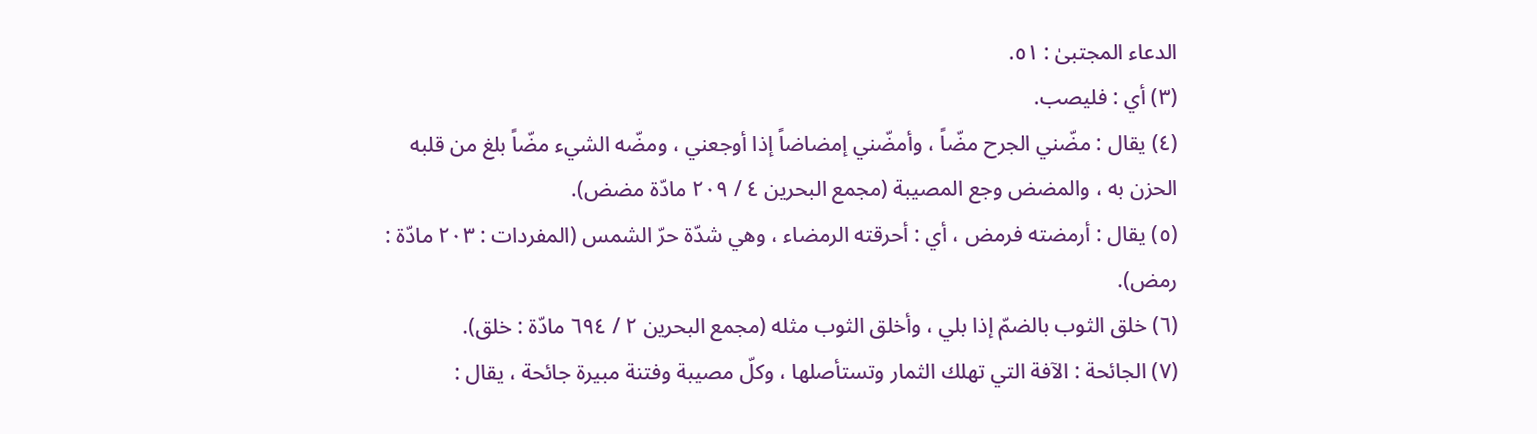الدعاء المجتبىٰ : ٥١.
(٣) أي : فليصب.
(٤) يقال : مضّني الجرح مضّاً ، وأمضّني إمضاضاً إذا أوجعني ، ومضّه الشيء مضّاً بلغ من قلبه الحزن به ، والمضض وجع المصيبة (مجمع البحرين ٤ / ٢٠٩ مادّة مضض).
(٥) يقال : أرمضته فرمض ، أي : أحرقته الرمضاء ، وهي شدّة حرّ الشمس (المفردات : ٢٠٣ مادّة : رمض).
(٦) خلق الثوب بالضمّ إذا بلي ، وأخلق الثوب مثله (مجمع البحرين ٢ / ٦٩٤ مادّة : خلق).
(٧) الجائحة : الآفة التي تهلك الثمار وتستأصلها ، وكلّ مصيبة وفتنة مبيرة جائحة ، يقال :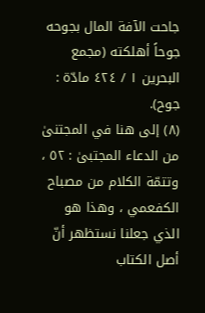جاحت الآفة المال بجوحه جوحاً أهلكته (مجمع البحرين ١ / ٤٢٤ مادّة : جوح).
(٨) إلى هنا في المجتنىٰ من الدعاء المجتبىٰ : ٥٢ ، وتتمّة الكلام من مصباح الكفعمي ، وهذا هو الذي جعلنا نستظهر أنّ أصل الكتاب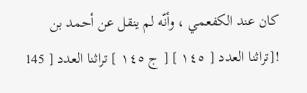كان عند الكفعمي ، وأنّه لم ينقل عن أحمد بن
![تراثنا العدد [ ١٤٥ ] [ ج ١٤٥ ] تراثنا العدد [ 145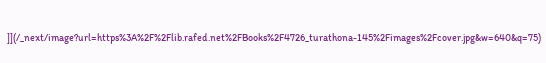]](/_next/image?url=https%3A%2F%2Flib.rafed.net%2FBooks%2F4726_turathona-145%2Fimages%2Fcover.jpg&w=640&q=75)